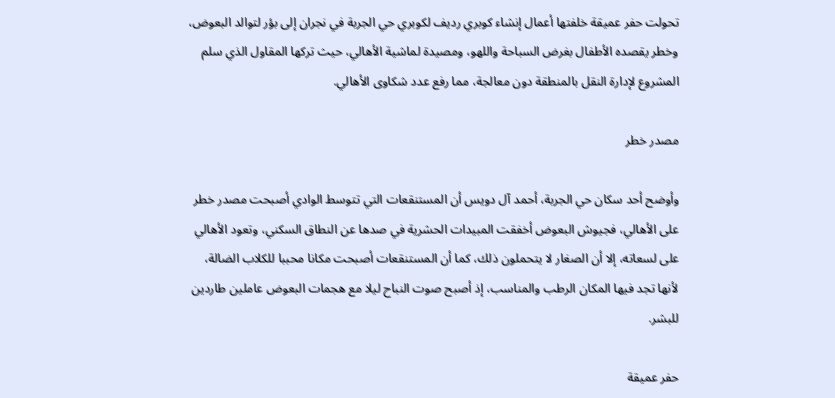تحولت حفر عميقة خلفتها أعمال إنشاء كوبري رديف لكوبري حي الجربة في نجران إلى بؤر لتوالد البعوض، وخطر يقصده الأطفال بغرض السباحة واللهو، ومصيدة لماشية الأهالي، حيث تركها المقاول الذي سلم المشروع لإدارة النقل بالمنطقة دون معالجة، مما رفع عدد شكاوى الأهالي.

مصدر خطر

وأوضح أحد سكان حي الجربة، أحمد آل دويس أن المستنقعات التي تتوسط الوادي أصبحت مصدر خطر على الأهالي، فجيوش البعوض أخفقت المبيدات الحشرية في صدها عن النطاق السكني، وتعود الأهالي على لسعاته، إلا أن الصغار لا يتحملون ذلك، كما أن المستنقعات أصبحت مكانا محببا للكلاب الضالة، لأنها تجد فيها المكان الرطب والمناسب، إذ أصبح صوت النباح ليلا مع هجمات البعوض عاملين طاردين للبشر.

حفر عميقة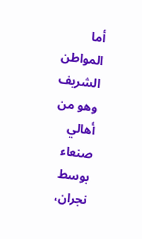أما المواطن الشريف وهو من أهالي صنعاء بوسط نجران،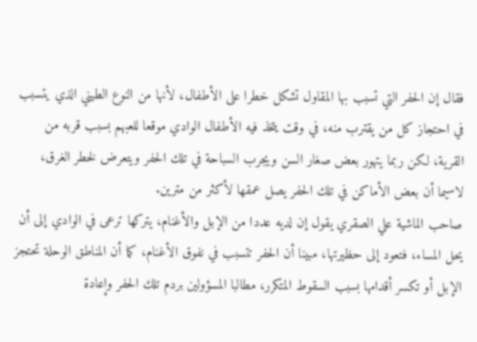فقال إن الحفر التي تسبب بها المقاول تشكل خطرا على الأطفال، لأنها من النوع الطيني الذي يتسبب في احتجاز كل من يقترب منه، في وقت يتخذ فيه الأطفال الوادي موقعا للعبهم بسبب قربه من القرية، لكن ربما يتهور بعض صغار السن ويجرب السباحة في تلك الحفر ويتعرض لخطر الغرق، لاسيما أن بعض الأماكن في تلك الحفر يصل عمقها لأكثر من مترين.
صاحب الماشية علي الصقري يقول إن لديه عددا من الإبل والأغنام، يتركها ترعى في الوادي إلى أن يحل المساء، فتعود إلى حظيرتها، مبينا أن الحفر تتسبب في نفوق الأغنام، كما أن المناطق الوحلة تحتجز الإبل أو تكسر أقدامها بسبب السقوط المتكرر، مطالبا المسؤولين بردم تلك الحفر وإعادة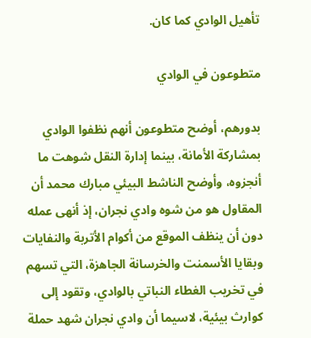تأهيل الوادي كما كان.

متطوعون في الوادي

بدورهم، أوضح متطوعون أنهم نظفوا الوادي بمشاركة الأمانة، بينما إدارة النقل شوهت ما أنجزوه، وأوضح الناشط البيئي مبارك محمد أن المقاول هو من شوه وادي نجران، إذ أنهى عمله دون أن ينظف الموقع من أكوام الأتربة والنفايات وبقايا الأسمنت والخرسانة الجاهزة، التي تسهم في تخريب الغطاء النباتي بالوادي، وتقود إلى كوارث بيئية، لاسيما أن وادي نجران شهد حملة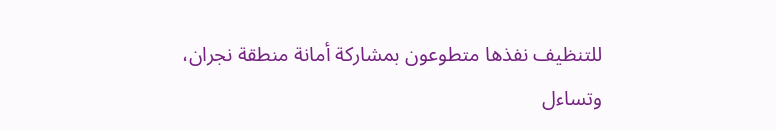للتنظيف نفذها متطوعون بمشاركة أمانة منطقة نجران، وتساءل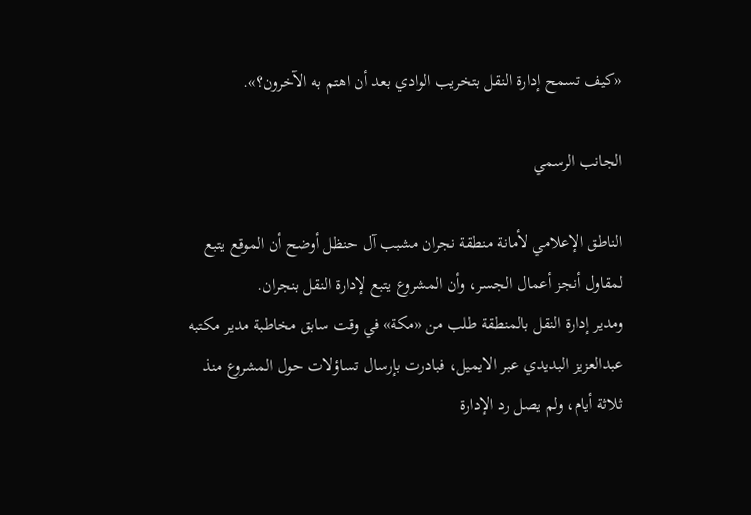«كيف تسمح إدارة النقل بتخريب الوادي بعد أن اهتم به الآخرون؟».

الجانب الرسمي

الناطق الإعلامي لأمانة منطقة نجران مشبب آل حنظل أوضح أن الموقع يتبع لمقاول أنجز أعمال الجسر، وأن المشروع يتبع لإدارة النقل بنجران.
ومدير إدارة النقل بالمنطقة طلب من «مكة» في وقت سابق مخاطبة مدير مكتبه عبدالعزيز البديدي عبر الايميل، فبادرت بإرسال تساؤلات حول المشروع منذ ثلاثة أيام، ولم يصل رد الإدارة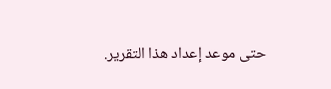حتى موعد إعداد هذا التقرير.